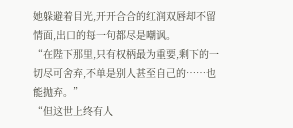她躲避着目光,开开合合的红润双唇却不留情面,出口的每一句都尽是嘲讽。
“在陛下那里,只有权柄最为重要,剩下的一切尽可舍弃,不单是别人甚至自己的……也能抛弃。”
“但这世上终有人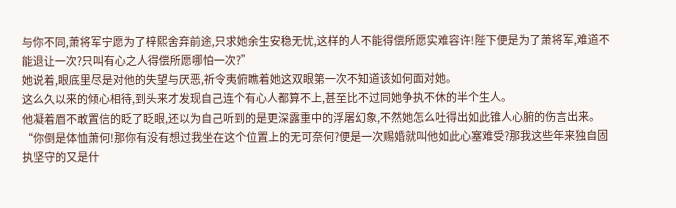与你不同,萧将军宁愿为了梓熙舍弃前途,只求她余生安稳无忧,这样的人不能得偿所愿实难容许!陛下便是为了萧将军,难道不能退让一次?只叫有心之人得偿所愿哪怕一次?”
她说着,眼底里尽是对他的失望与厌恶,祈令夷俯瞧着她这双眼第一次不知道该如何面对她。
这么久以来的倾心相待,到头来才发现自己连个有心人都算不上,甚至比不过同她争执不休的半个生人。
他凝着眉不敢置信的眨了眨眼,还以为自己听到的是更深露重中的浮屠幻象,不然她怎么吐得出如此锥人心腑的伤言出来。
“你倒是体恤萧何!那你有没有想过我坐在这个位置上的无可奈何?便是一次赐婚就叫他如此心塞难受?那我这些年来独自固执坚守的又是什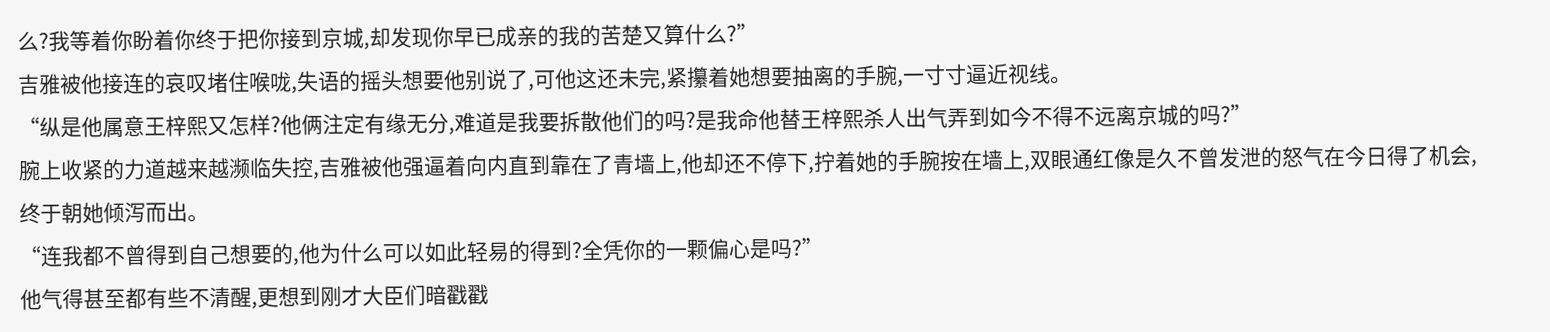么?我等着你盼着你终于把你接到京城,却发现你早已成亲的我的苦楚又算什么?”
吉雅被他接连的哀叹堵住喉咙,失语的摇头想要他别说了,可他这还未完,紧攥着她想要抽离的手腕,一寸寸逼近视线。
“纵是他属意王梓熙又怎样?他俩注定有缘无分,难道是我要拆散他们的吗?是我命他替王梓熙杀人出气弄到如今不得不远离京城的吗?”
腕上收紧的力道越来越濒临失控,吉雅被他强逼着向内直到靠在了青墙上,他却还不停下,拧着她的手腕按在墙上,双眼通红像是久不曾发泄的怒气在今日得了机会,终于朝她倾泻而出。
“连我都不曾得到自己想要的,他为什么可以如此轻易的得到?全凭你的一颗偏心是吗?”
他气得甚至都有些不清醒,更想到刚才大臣们暗戳戳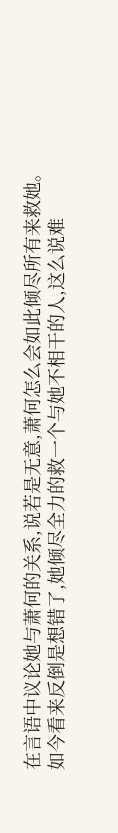在言语中议论她与萧何的关系,说若是无意,萧何怎么会如此倾尽所有来救她。
如今看来反倒是想错了,她倾尽全力的救一个与她不相干的人,这么说难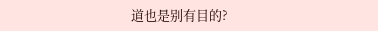道也是别有目的?